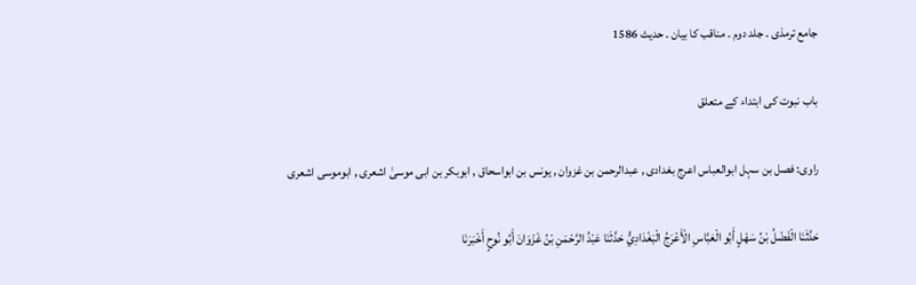جامع ترمذی ۔ جلد دوم ۔ مناقب کا بیان ۔ حدیث 1586

باب نبوت کی ابتداء کے متعلق

راوی: فصل بن سہل ابوالعباس اعرج بغدادی , عبدالرحمن بن غزوان , یونس بن ابواسحاق , ابوبکر بن ابی موسیٰ اشعری , ابوموسی اشعری

حَدَّثَنَا الْفَضْلُ بْنُ سَهْلٍ أَبُو الْعَبَّاسِ الْأَعْرَجُ الْبَغْدَادِيُّ حَدَّثَنَا عَبْدُ الرَّحْمَنِ بْنُ غَزْوَانَ أَبُو نُوحٍ أَخْبَرَنَا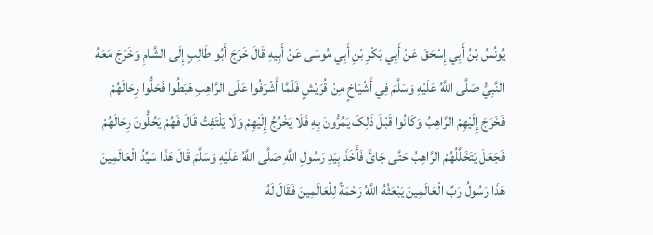يُونُسُ بْنُ أَبِي إِسْحَقَ عَنْ أَبِي بَکْرِ بْنِ أَبِي مُوسَی عَنْ أَبِيهِ قَالَ خَرَجَ أَبُو طَالِبٍ إِلَی الشَّامِ وَخَرَجَ مَعَهُ النَّبِيُّ صَلَّی اللَّهُ عَلَيْهِ وَسَلَّمَ فِي أَشْيَاخٍ مِنْ قُرَيْشٍ فَلَمَّا أَشْرَفُوا عَلَی الرَّاهِبِ هَبَطُوا فَحَلُّوا رِحَالَهُمْ فَخَرَجَ إِلَيْهِمْ الرَّاهِبُ وَکَانُوا قَبْلَ ذَلِکَ يَمُرُّونَ بِهِ فَلَا يَخْرُجُ إِلَيْهِمْ وَلَا يَلْتَفِتُ قَالَ فَهُمْ يَحُلُّونَ رِحَالَهُمْ فَجَعَلَ يَتَخَلَّلُهُمْ الرَّاهِبُ حَتَّی جَائَ فَأَخَذَ بِيَدِ رَسُولِ اللَّهِ صَلَّی اللَّهُ عَلَيْهِ وَسَلَّمَ قَالَ هَذَا سَيِّدُ الْعَالَمِينَ هَذَا رَسُولُ رَبِّ الْعَالَمِينَ يَبْعَثُهُ اللَّهُ رَحْمَةً لِلْعَالَمِينَ فَقَالَ لَهُ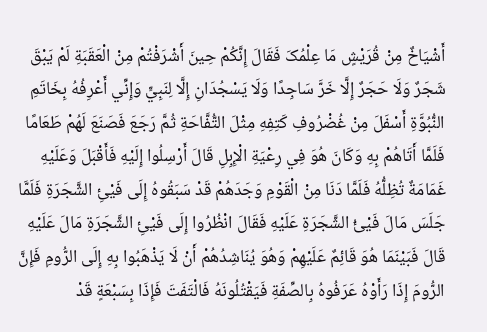أَشْيَاخٌ مِنْ قُرَيْشٍ مَا عِلْمُکَ فَقَالَ إِنَّکُمْ حِينَ أَشْرَفْتُمْ مِنْ الْعَقَبَةِ لَمْ يَبْقَ شَجَرٌ وَلَا حَجَرٌ إِلَّا خَرَّ سَاجِدًا وَلَا يَسْجُدَانِ إِلَّا لِنَبِيٍّ وَإِنِّي أَعْرِفُهُ بِخَاتَمِ النُّبُوَّةِ أَسْفَلَ مِنْ غُضْرُوفِ کَتِفِهِ مِثْلَ التُّفَّاحَةِ ثُمَّ رَجَعَ فَصَنَعَ لَهُمْ طَعَامًا فَلَمَّا أَتَاهُمْ بِهِ وَکَانَ هُوَ فِي رِعْيَةِ الْإِبِلِ قَالَ أَرْسِلُوا إِلَيْهِ فَأَقْبَلَ وَعَلَيْهِ غَمَامَةٌ تُظِلُّهُ فَلَمَّا دَنَا مِنْ الْقَوْمِ وَجَدَهُمْ قَدْ سَبَقُوهُ إِلَی فَيْئِ الشَّجَرَةِ فَلَمَّا جَلَسَ مَالَ فَيْئُ الشَّجَرَةِ عَلَيْهِ فَقَالَ انْظُرُوا إِلَی فَيْئِ الشَّجَرَةِ مَالَ عَلَيْهِ قَالَ فَبَيْنَمَا هُوَ قَائِمٌ عَلَيْهِمْ وَهُوَ يُنَاشِدُهُمْ أَنْ لَا يَذْهَبُوا بِهِ إِلَی الرُّومِ فَإِنَّ الرُّومَ إِذَا رَأَوْهُ عَرَفُوهُ بِالصِّفَةِ فَيَقْتُلُونَهُ فَالْتَفَتَ فَإِذَا بِسَبْعَةٍ قَدْ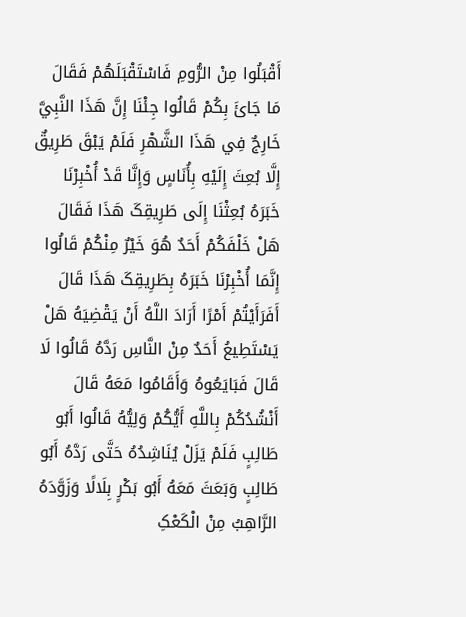أَقْبَلُوا مِنْ الرُّومِ فَاسْتَقْبَلَهُمْ فَقَالَ مَا جَائَ بِکُمْ قَالُوا جِئْنَا إِنَّ هَذَا النَّبِيَّ خَارِجٌ فِي هَذَا الشَّهْرِ فَلَمْ يَبْقَ طَرِيقٌ إِلَّا بُعِثَ إِلَيْهِ بِأُنَاسٍ وَإِنَّا قَدْ أُخْبِرْنَا خَبَرَهُ بُعِثْنَا إِلَی طَرِيقِکَ هَذَا فَقَالَ هَلْ خَلْفَکُمْ أَحَدٌ هُوَ خَيْرٌ مِنْکُمْ قَالُوا إِنَّمَا أُخْبِرْنَا خَبَرَهُ بِطَرِيقِکَ هَذَا قَالَ أَفَرَأَيْتُمْ أَمْرًا أَرَادَ اللَّهُ أَنْ يَقْضِيَهُ هَلْ يَسْتَطِيعُ أَحَدٌ مِنْ النَّاسِ رَدَّهُ قَالُوا لَا قَالَ فَبَايَعُوهُ وَأَقَامُوا مَعَهُ قَالَ أَنْشُدُکُمْ بِاللَّهِ أَيُّکُمْ وَلِيُّهُ قَالُوا أَبُو طَالِبٍ فَلَمْ يَزَلْ يُنَاشِدُهُ حَتَّی رَدَّهُ أَبُو طَالِبٍ وَبَعَثَ مَعَهُ أَبُو بَکْرٍ بِلَالًا وَزَوَّدَهُ الرَّاهِبُ مِنْ الْکَعْکِ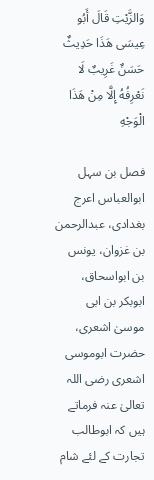وَالزَّيْتِ قَالَ أَبُو عِيسَی هَذَا حَدِيثٌ حَسَنٌ غَرِيبٌ لَا نَعْرِفُهُ إِلَّا مِنْ هَذَا الْوَجْهِ

فصل بن سہل ابوالعباس اعرج بغدادی، عبدالرحمن بن غزوان، یونس بن ابواسحاق، ابوبکر بن ابی موسیٰ اشعری، حضرت ابوموسی اشعری رضی اللہ تعالیٰ عنہ فرماتے ہیں کہ ابوطالب تجارت کے لئے شام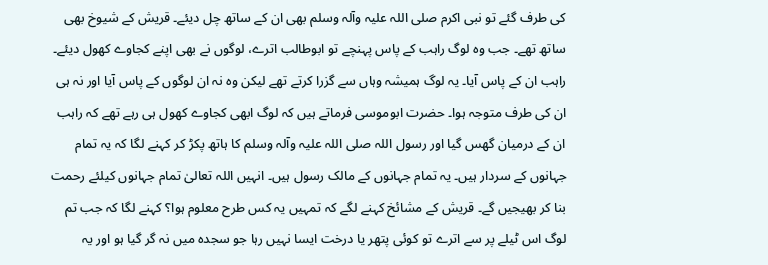کی طرف گئے تو نبی اکرم صلی اللہ علیہ وآلہ وسلم بھی ان کے ساتھ چل دیئے۔ قریش کے شیوخ بھی ساتھ تھے۔ جب وہ لوگ راہب کے پاس پہنچے تو ابوطالب اترے، لوگوں نے بھی اپنے کجاوے کھول دیئے۔ راہب ان کے پاس آیا۔ یہ لوگ ہمیشہ وہاں سے گزرا کرتے تھے لیکن وہ نہ ان لوگوں کے پاس آیا اور نہ ہی ان کی طرف متوجہ ہوا۔ حضرت ابوموسی فرماتے ہیں کہ لوگ ابھی کجاوے کھول ہی رہے تھے کہ راہب ان کے درمیان گھس گیا اور رسول اللہ صلی اللہ علیہ وآلہ وسلم کا ہاتھ پکڑ کر کہنے لگا کہ یہ تمام جہانوں کے سردار ہیں۔ یہ تمام جہانوں کے مالک رسول ہیں۔ انہیں اللہ تعالیٰ تمام جہانوں کیلئے رحمت بنا کر بھیجیں گے۔ قریش کے مشائخ کہنے لگے کہ تمہیں یہ کس طرح معلوم ہوا؟ کہنے لگا کہ جب تم لوگ اس ٹیلے پر سے اترے تو کوئی پتھر یا درخت ایسا نہیں رہا جو سجدہ میں نہ گر گیا ہو اور یہ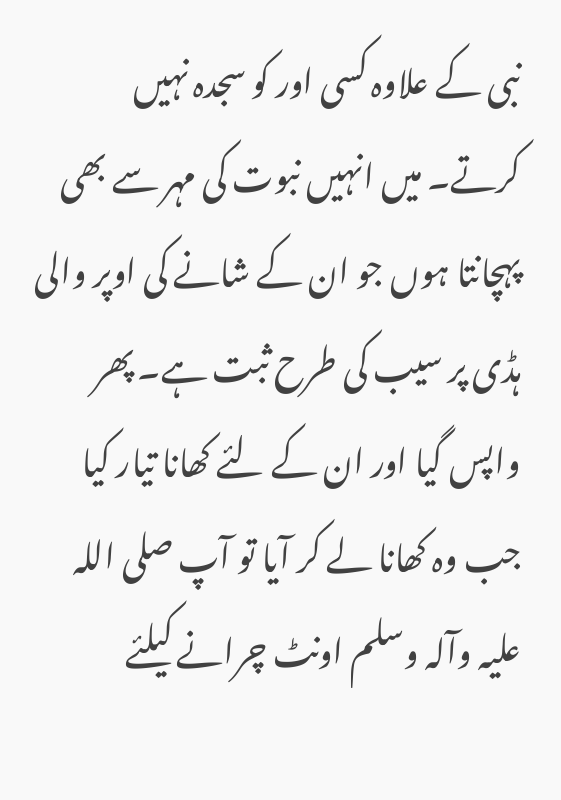نبی کے علاوہ کسی اور کو سجدہ نہیں کرتے۔ میں انہیں نبوت کی مہر سے بھی پہچانتا ہوں جو ان کے شانے کی اوپر والی ہڈی پر سیب کی طرح ثبت ہے۔ پھر واپس گیا اور ان کے لئے کھانا تیار کیا جب وہ کھانا لے کر آیا تو آپ صلی اللہ علیہ وآلہ وسلم اونٹ چرانے کیلئے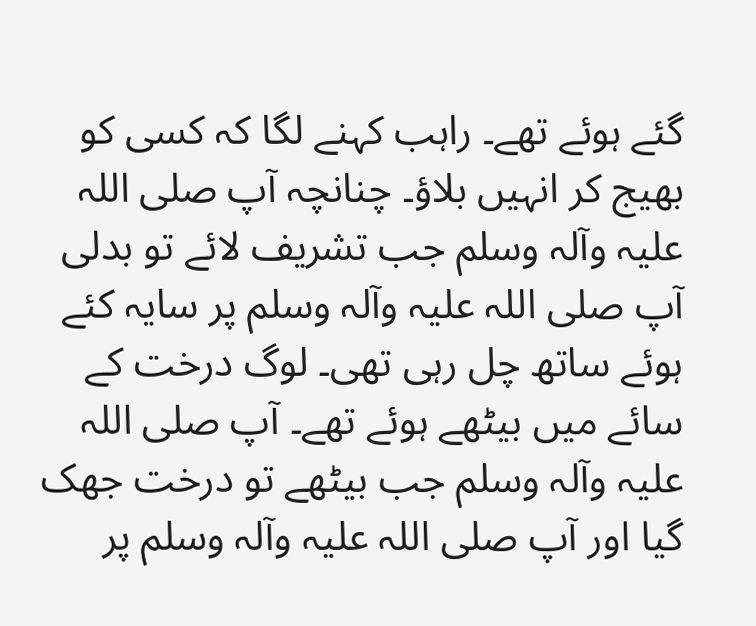گئے ہوئے تھے۔ راہب کہنے لگا کہ کسی کو بھیج کر انہیں بلاؤ۔ چنانچہ آپ صلی اللہ علیہ وآلہ وسلم جب تشریف لائے تو بدلی آپ صلی اللہ علیہ وآلہ وسلم پر سایہ کئے ہوئے ساتھ چل رہی تھی۔ لوگ درخت کے سائے میں بیٹھے ہوئے تھے۔ آپ صلی اللہ علیہ وآلہ وسلم جب بیٹھے تو درخت جھک گیا اور آپ صلی اللہ علیہ وآلہ وسلم پر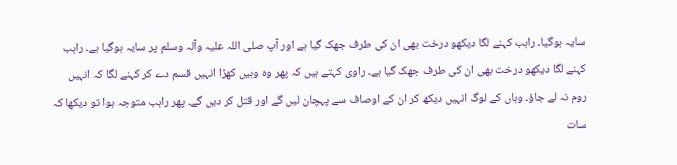سایہ ہوگیا۔ راہب کہنے لگا دیکھو درخت بھی ان کی طرف جھک گیا ہے اور آپ صلی اللہ علیہ وآلہ وسلم پر سایہ ہوگیا ہے۔ راہب کہنے لگا دیکھو درخت بھی ان کی طرف جھک گیا ہے۔ راوی کہتے ہیں کہ پھر وہ وہیں کھڑا انہیں قسم دے کر کہنے لگا کہ انہیں روم نہ لے جاؤ۔ وہاں کے لوگ انہیں دیکھ کر ان کے اوصاف سے پہچان لیں گے اور قتل کر دیں گے۔ پھر راہب متوجہ ہوا تو دیکھا کہ سات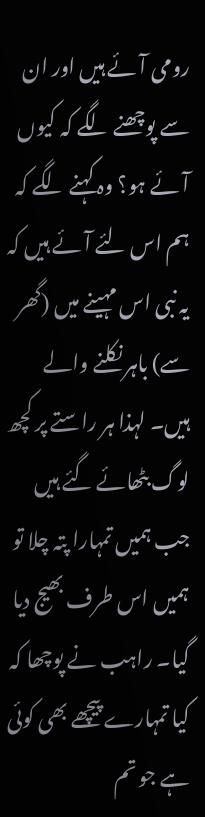رومی آئے ہیں اور ان سے پوچھنے لگے کہ کیوں آئے ہو؟ وہ کہنے لگے کہ ہم اس لئے آئے ہیں کہ یہ نبی اس مہینے میں (گھر سے) باہر نکلنے والے ہیں۔ لہذا ہر راستے پر کچھ لوگ بٹھائے گئے ہیں جب ہمیں تمہارا پتہ چلا تو ہمیں اس طرف بھیج دیا گیا۔ راہب نے پوچھا کہ کیا تمہارے پیچھے بھی کوئی ہے جو تم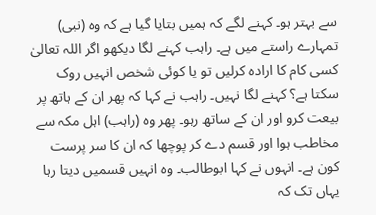سے بہتر ہو۔ کہنے لگے کہ ہمیں بتایا گیا ہے کہ وہ (نبی) تمہارے راستے میں ہے۔ راہب کہنے لگا دیکھو اگر اللہ تعالیٰ کسی کام کا ارادہ کرلیں تو یا کوئی شخص انہیں روک سکتا ہے؟ کہنے لگا نہیں۔ راہب نے کہا کہ پھر ان کے ہاتھ پر بیعت کرو اور ان کے ساتھ رہو۔ پھر وہ (راہب) اہل مکہ سے مخاطب ہوا اور قسم دے کر پوچھا کہ ان کا سر پرست کون ہے۔ انہوں نے کہا ابوطالب۔ وہ انہیں قسمیں دیتا رہا یہاں تک کہ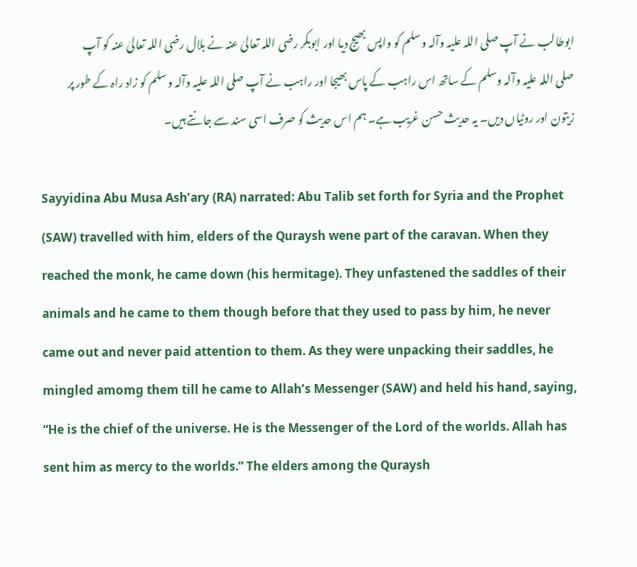ابوطالب نے آپ صلی اللہ علیہ وآلہ وسلم کو واپس بھیج دیا اور ابوبکر رضی اللہ تعالیٰ عنہ نے بلال رضی اللہ تعالیٰ عنہ کو آپ صلی اللہ علیہ وآلہ وسلم کے ساتھ اس راہب کے پاس بھیجا اور راہب نے آپ صلی اللہ علیہ وآلہ وسلم کو زاد راہ کے طور پر زیتون اور روٹیاں دیں۔ یہ حدیث حسن غریب ہے۔ ہم اس حدیث کو صرف اسی سند سے جانتے ہیں۔

Sayyidina Abu Musa Ash’ary (RA) narrated: Abu Talib set forth for Syria and the Prophet (SAW) travelled with him, elders of the Quraysh wene part of the caravan. When they reached the monk, he came down (his hermitage). They unfastened the saddles of their animals and he came to them though before that they used to pass by him, he never came out and never paid attention to them. As they were unpacking their saddles, he mingled amomg them till he came to Allah’s Messenger (SAW) and held his hand, saying, “He is the chief of the universe. He is the Messenger of the Lord of the worlds. Allah has sent him as mercy to the worlds.” The elders among the Quraysh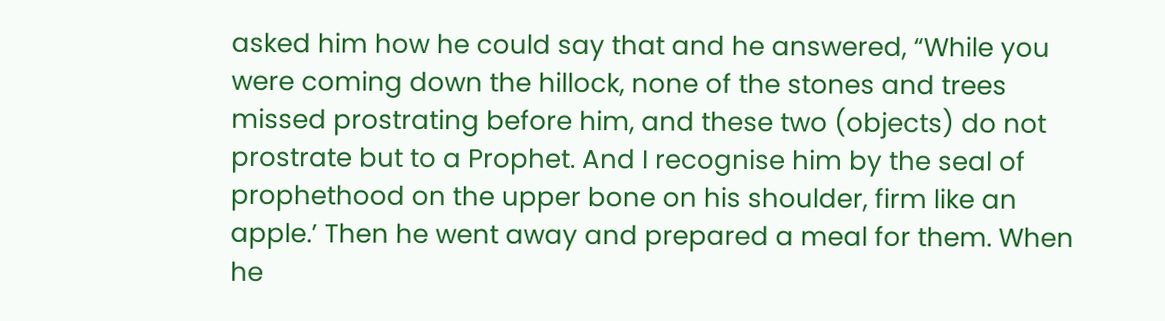asked him how he could say that and he answered, “While you were coming down the hillock, none of the stones and trees missed prostrating before him, and these two (objects) do not prostrate but to a Prophet. And I recognise him by the seal of prophethood on the upper bone on his shoulder, firm like an apple.’ Then he went away and prepared a meal for them. When he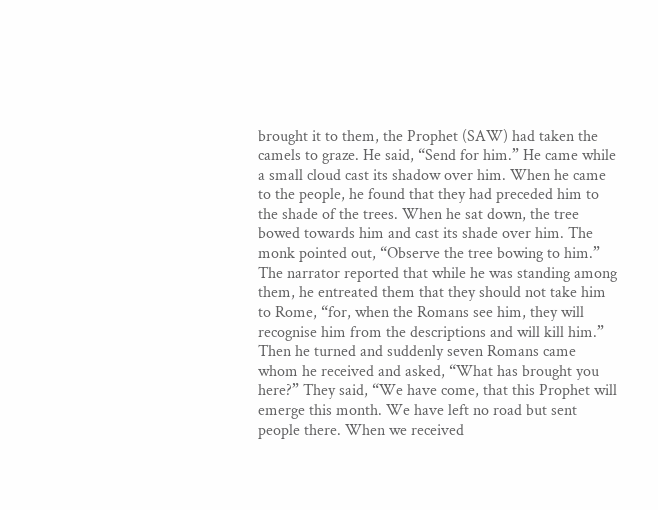brought it to them, the Prophet (SAW) had taken the camels to graze. He said, “Send for him.” He came while a small cloud cast its shadow over him. When he came to the people, he found that they had preceded him to the shade of the trees. When he sat down, the tree bowed towards him and cast its shade over him. The monk pointed out, “Observe the tree bowing to him.” The narrator reported that while he was standing among them, he entreated them that they should not take him to Rome, “for, when the Romans see him, they will recognise him from the descriptions and will kill him.” Then he turned and suddenly seven Romans came whom he received and asked, “What has brought you here?” They said, “We have come, that this Prophet will emerge this month. We have left no road but sent people there. When we received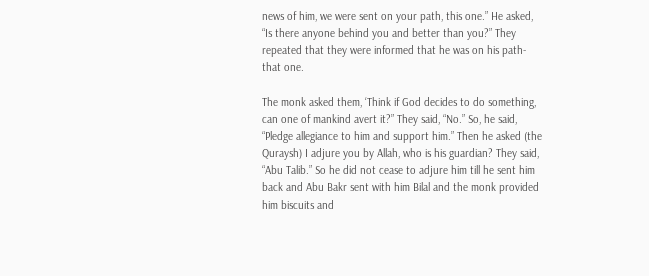news of him, we were sent on your path, this one.” He asked, “Is there anyone behind you and better than you?” They repeated that they were informed that he was on his path-that one.

The monk asked them, ‘Think if God decides to do something, can one of mankind avert it?” They said, “No.” So, he said, “Pledge allegiance to him and support him.” Then he asked (the Quraysh) I adjure you by Allah, who is his guardian? They said, “Abu Talib.” So he did not cease to adjure him till he sent him back and Abu Bakr sent with him Bilal and the monk provided him biscuits and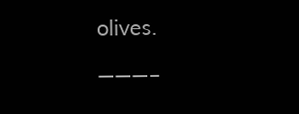olives.

———–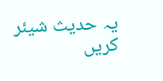یہ حدیث شیئر کریں